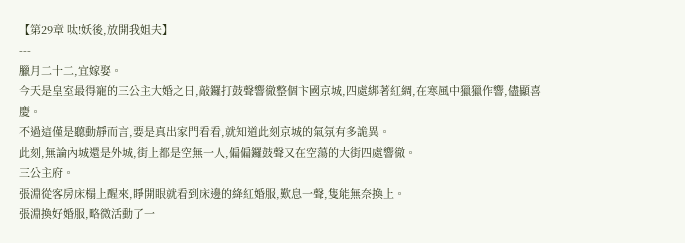【第29章 呔!妖後,放開我姐夫】
---
臘月二十二,宜嫁娶。
今天是皇室最得寵的三公主大婚之日,敲鑼打鼓聲響徹整個卞國京城,四處綁著紅綢,在寒風中獵獵作響,儘顯喜慶。
不過這僅是聽動靜而言,要是真出家門看看,就知道此刻京城的氣氛有多詭異。
此刻,無論內城還是外城,街上都是空無一人,偏偏鑼鼓聲又在空蕩的大街四處響徹。
三公主府。
張淵從客房床榻上醒來,睜開眼就看到床邊的絳紅婚服,歎息一聲,隻能無奈換上。
張淵換好婚服,略微活動了一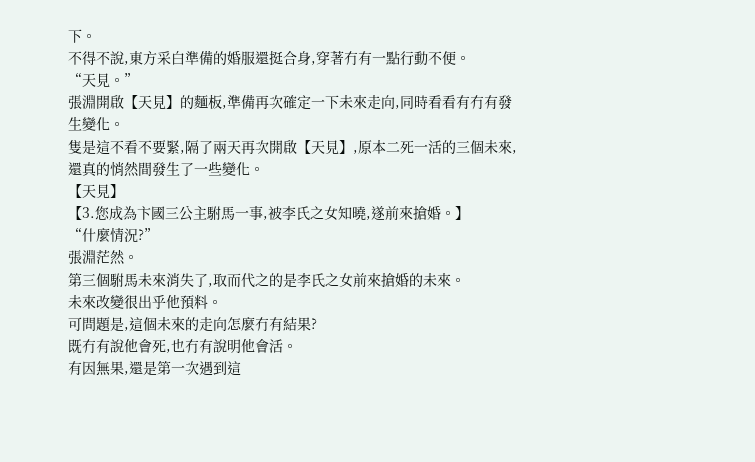下。
不得不說,東方采白準備的婚服還挺合身,穿著冇有一點行動不便。
“天見。”
張淵開啟【天見】的麵板,準備再次確定一下未來走向,同時看看有冇有發生變化。
隻是這不看不要緊,隔了兩天再次開啟【天見】,原本二死一活的三個未來,還真的悄然間發生了一些變化。
【天見】
【3.您成為卞國三公主駙馬一事,被李氏之女知曉,遂前來搶婚。】
“什麼情況?”
張淵茫然。
第三個駙馬未來消失了,取而代之的是李氏之女前來搶婚的未來。
未來改變很出乎他預料。
可問題是,這個未來的走向怎麼冇有結果?
既冇有說他會死,也冇有說明他會活。
有因無果,還是第一次遇到這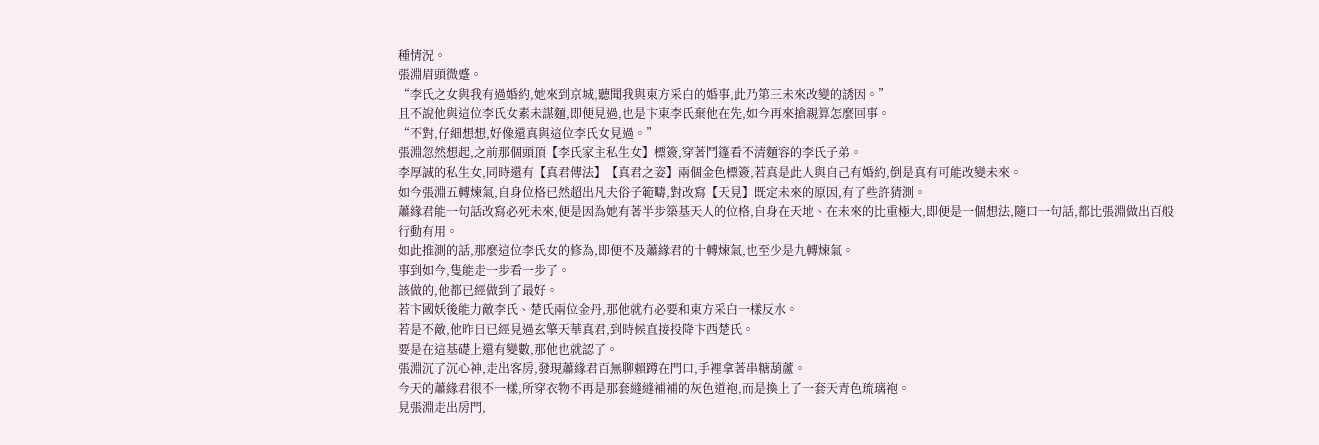種情況。
張淵眉頭微蹙。
“李氏之女與我有過婚約,她來到京城,聽聞我與東方采白的婚事,此乃第三未來改變的誘因。”
且不說他與這位李氏女素未謀麵,即便見過,也是卞東李氏棄他在先,如今再來搶親算怎麼回事。
“不對,仔細想想,好像還真與這位李氏女見過。”
張淵忽然想起,之前那個頭頂【李氏家主私生女】標簽,穿著鬥篷看不清麵容的李氏子弟。
李厚誠的私生女,同時還有【真君傳法】【真君之姿】兩個金色標簽,若真是此人與自己有婚約,倒是真有可能改變未來。
如今張淵五轉煉氣,自身位格已然超出凡夫俗子範疇,對改寫【天見】既定未來的原因,有了些許猜測。
蕭緣君能一句話改寫必死未來,便是因為她有著半步築基天人的位格,自身在天地、在未來的比重極大,即便是一個想法,隨口一句話,都比張淵做出百般行動有用。
如此推測的話,那麼這位李氏女的修為,即便不及蕭緣君的十轉煉氣,也至少是九轉煉氣。
事到如今,隻能走一步看一步了。
該做的,他都已經做到了最好。
若卞國妖後能力敵李氏、楚氏兩位金丹,那他就冇必要和東方采白一樣反水。
若是不敵,他昨日已經見過玄擎天華真君,到時候直接投降卞西楚氏。
要是在這基礎上還有變數,那他也就認了。
張淵沉了沉心神,走出客房,發現蕭緣君百無聊賴蹲在門口,手裡拿著串糖葫蘆。
今天的蕭緣君很不一樣,所穿衣物不再是那套縫縫補補的灰色道袍,而是換上了一套天青色琉璃袍。
見張淵走出房門,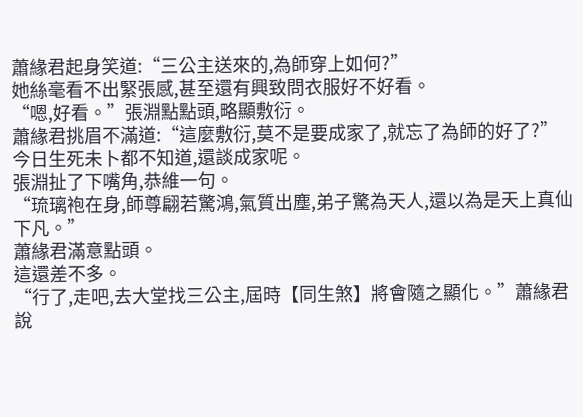蕭緣君起身笑道:“三公主送來的,為師穿上如何?”
她絲毫看不出緊張感,甚至還有興致問衣服好不好看。
“嗯,好看。”張淵點點頭,略顯敷衍。
蕭緣君挑眉不滿道:“這麼敷衍,莫不是要成家了,就忘了為師的好了?”
今日生死未卜都不知道,還談成家呢。
張淵扯了下嘴角,恭維一句。
“琉璃袍在身,師尊翩若驚鴻,氣質出塵,弟子驚為天人,還以為是天上真仙下凡。”
蕭緣君滿意點頭。
這還差不多。
“行了,走吧,去大堂找三公主,屆時【同生煞】將會隨之顯化。”蕭緣君說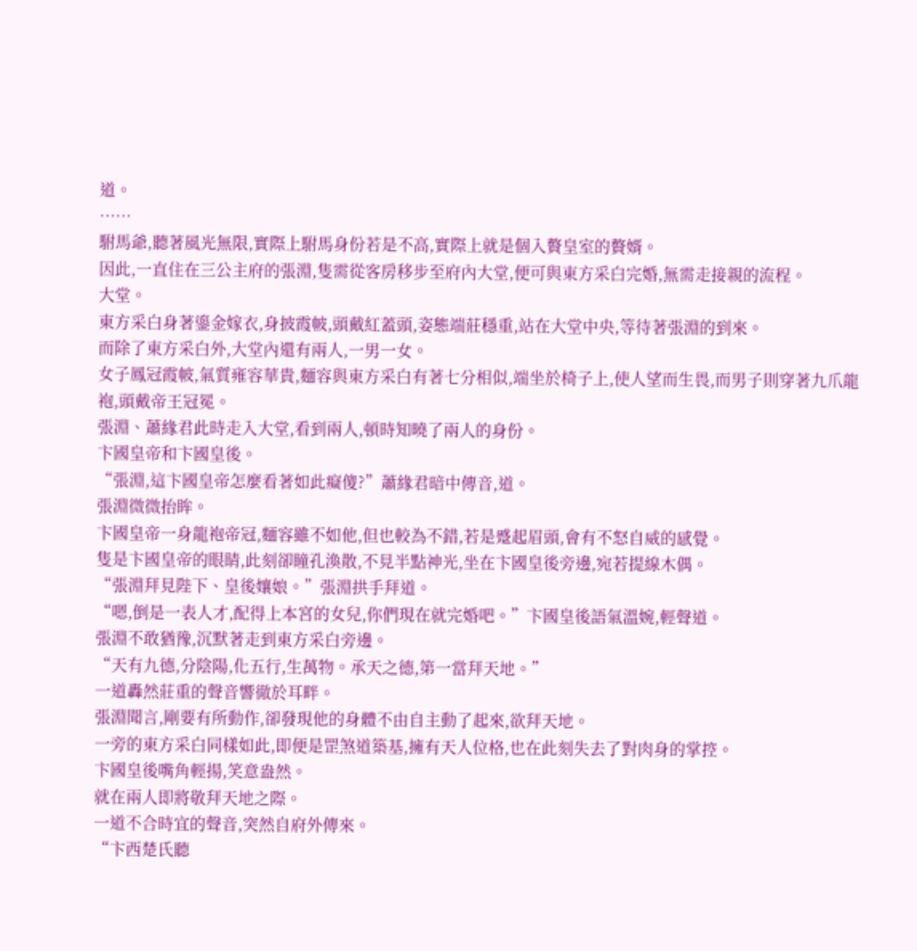道。
……
駙馬爺,聽著風光無限,實際上駙馬身份若是不高,實際上就是個入贅皇室的贅婿。
因此,一直住在三公主府的張淵,隻需從客房移步至府內大堂,便可與東方采白完婚,無需走接親的流程。
大堂。
東方采白身著鎏金嫁衣,身披霞帔,頭戴紅蓋頭,姿態端莊穩重,站在大堂中央,等待著張淵的到來。
而除了東方采白外,大堂內還有兩人,一男一女。
女子鳳冠霞帔,氣質雍容華貴,麵容與東方采白有著七分相似,端坐於椅子上,使人望而生畏,而男子則穿著九爪龍袍,頭戴帝王冠冕。
張淵、蕭緣君此時走入大堂,看到兩人,頓時知曉了兩人的身份。
卞國皇帝和卞國皇後。
“張淵,這卞國皇帝怎麼看著如此癡傻?”蕭緣君暗中傳音,道。
張淵微微抬眸。
卞國皇帝一身龍袍帝冠,麵容雖不如他,但也較為不錯,若是蹙起眉頭,會有不怒自威的感覺。
隻是卞國皇帝的眼睛,此刻卻瞳孔渙散,不見半點神光,坐在卞國皇後旁邊,宛若提線木偶。
“張淵拜見陛下、皇後孃娘。”張淵拱手拜道。
“嗯,倒是一表人才,配得上本宮的女兒,你們現在就完婚吧。”卞國皇後語氣溫婉,輕聲道。
張淵不敢猶豫,沉默著走到東方采白旁邊。
“天有九德,分陰陽,化五行,生萬物。承天之德,第一當拜天地。”
一道轟然莊重的聲音響徹於耳畔。
張淵聞言,剛要有所動作,卻發現他的身體不由自主動了起來,欲拜天地。
一旁的東方采白同樣如此,即便是罡煞道築基,擁有天人位格,也在此刻失去了對肉身的掌控。
卞國皇後嘴角輕揚,笑意盎然。
就在兩人即將敬拜天地之際。
一道不合時宜的聲音,突然自府外傳來。
“卞西楚氏聽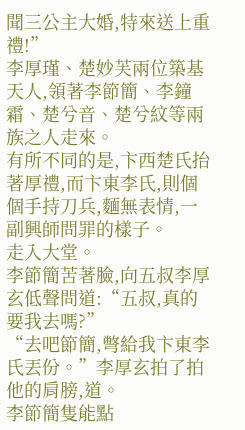聞三公主大婚,特來送上重禮!”
李厚瑾、楚妙芙兩位築基天人,領著李節簡、李鐘霜、楚兮音、楚兮紋等兩族之人走來。
有所不同的是,卞西楚氏抬著厚禮,而卞東李氏,則個個手持刀兵,麵無表情,一副興師問罪的樣子。
走入大堂。
李節簡苦著臉,向五叔李厚玄低聲問道:“五叔,真的要我去嗎?”
“去吧節簡,彆給我卞東李氏丟份。”李厚玄拍了拍他的肩膀,道。
李節簡隻能點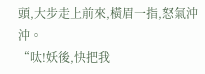頭,大步走上前來,橫眉一指,怒氣沖沖。
“呔!妖後,快把我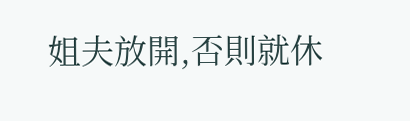姐夫放開,否則就休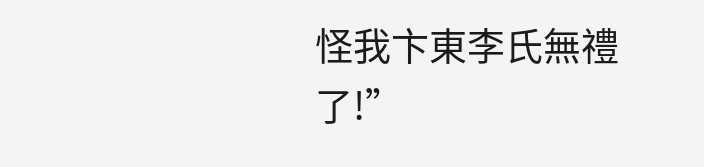怪我卞東李氏無禮了!”